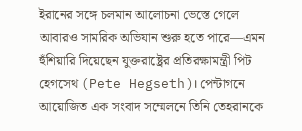ইরানের সঙ্গে চলমান আলোচনা ভেস্তে গেলে আবারও সামরিক অভিযান শুরু হতে পারে—এমন হুঁশিয়ারি দিয়েছেন যুক্তরাষ্ট্রের প্রতিরক্ষামন্ত্রী পিট হেগসেথ (Pete Hegseth)। পেন্টাগনে আয়োজিত এক সংবাদ সম্মেলনে তিনি তেহরানকে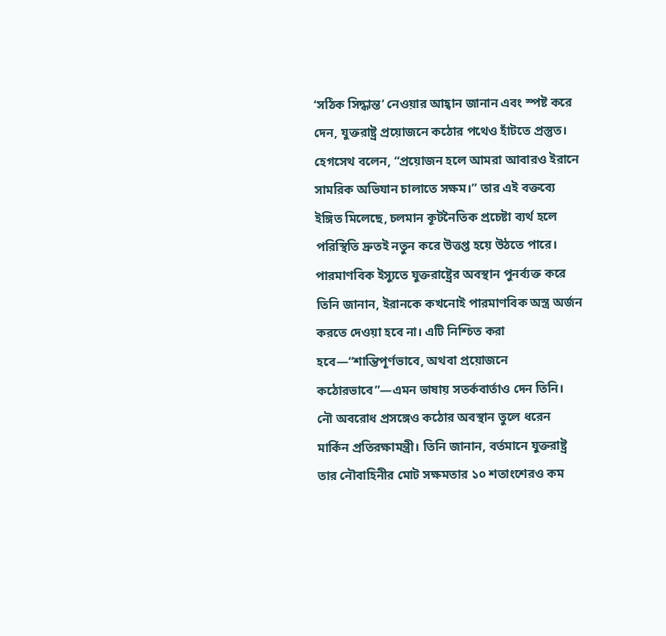‘সঠিক সিদ্ধান্ত’ নেওয়ার আহ্বান জানান এবং স্পষ্ট করে দেন, যুক্তরাষ্ট্র প্রয়োজনে কঠোর পথেও হাঁটতে প্রস্তুত।
হেগসেথ বলেন, “প্রয়োজন হলে আমরা আবারও ইরানে সামরিক অভিযান চালাতে সক্ষম।” তার এই বক্তব্যে ইঙ্গিত মিলেছে, চলমান কূটনৈতিক প্রচেষ্টা ব্যর্থ হলে পরিস্থিতি দ্রুতই নতুন করে উত্তপ্ত হয়ে উঠতে পারে।
পারমাণবিক ইস্যুতে যুক্তরাষ্ট্রের অবস্থান পুনর্ব্যক্ত করে তিনি জানান, ইরানকে কখনোই পারমাণবিক অস্ত্র অর্জন করতে দেওয়া হবে না। এটি নিশ্চিত করা হবে—“শান্তিপূর্ণভাবে, অথবা প্রয়োজনে কঠোরভাবে”—এমন ভাষায় সতর্কবার্তাও দেন তিনি।
নৌ অবরোধ প্রসঙ্গেও কঠোর অবস্থান তুলে ধরেন মার্কিন প্রতিরক্ষামন্ত্রী। তিনি জানান, বর্তমানে যুক্তরাষ্ট্র তার নৌবাহিনীর মোট সক্ষমতার ১০ শতাংশেরও কম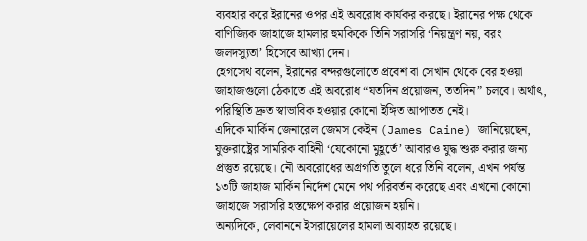ব্যবহার করে ইরানের ওপর এই অবরোধ কার্যকর করছে। ইরানের পক্ষ থেকে বাণিজ্যিক জাহাজে হামলার হুমকিকে তিনি সরাসরি ‘নিয়ন্ত্রণ নয়, বরং জলদস্যুতা’ হিসেবে আখ্যা দেন।
হেগসেথ বলেন, ইরানের বন্দরগুলোতে প্রবেশ বা সেখান থেকে বের হওয়া জাহাজগুলো ঠেকাতে এই অবরোধ “যতদিন প্রয়োজন, ততদিন” চলবে। অর্থাৎ, পরিস্থিতি দ্রুত স্বাভাবিক হওয়ার কোনো ইঙ্গিত আপাতত নেই।
এদিকে মার্কিন জেনারেল জেমস কেইন (James Caine) জানিয়েছেন, যুক্তরাষ্ট্রের সামরিক বাহিনী ‘যেকোনো মুহূর্তে’ আবারও যুদ্ধ শুরু করার জন্য প্রস্তুত রয়েছে। নৌ অবরোধের অগ্রগতি তুলে ধরে তিনি বলেন, এখন পর্যন্ত ১৩টি জাহাজ মার্কিন নির্দেশ মেনে পথ পরিবর্তন করেছে এবং এখনো কোনো জাহাজে সরাসরি হস্তক্ষেপ করার প্রয়োজন হয়নি।
অন্যদিকে, লেবাননে ইসরায়েলের হামলা অব্যাহত রয়েছে।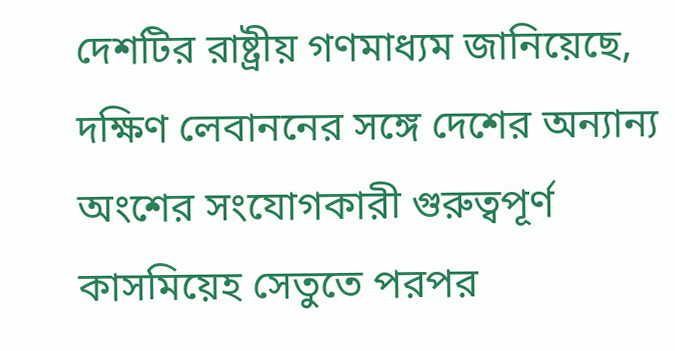দেশটির রাষ্ট্রীয় গণমাধ্যম জানিয়েছে, দক্ষিণ লেবাননের সঙ্গে দেশের অন্যান্য অংশের সংযোগকারী গুরুত্বপূর্ণ কাসমিয়েহ সেতুতে পরপর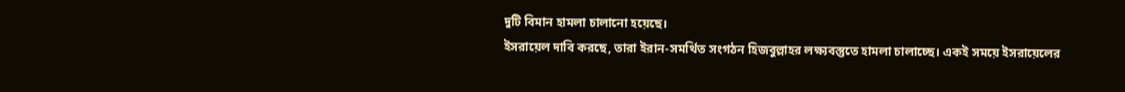দুটি বিমান হামলা চালানো হয়েছে।
ইসরায়েল দাবি করছে, তারা ইরান-সমর্থিত সংগঠন হিজবুল্লাহর লক্ষ্যবস্তুতে হামলা চালাচ্ছে। একই সময়ে ইসরায়েলের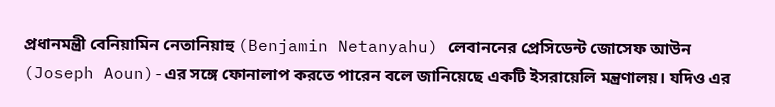প্রধানমন্ত্রী বেনিয়ামিন নেতানিয়াহু (Benjamin Netanyahu) লেবাননের প্রেসিডেন্ট জোসেফ আউন (Joseph Aoun)-এর সঙ্গে ফোনালাপ করতে পারেন বলে জানিয়েছে একটি ইসরায়েলি মন্ত্রণালয়। যদিও এর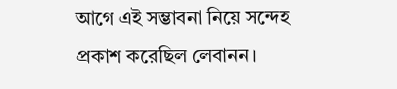আগে এই সম্ভাবনা নিয়ে সন্দেহ প্রকাশ করেছিল লেবানন।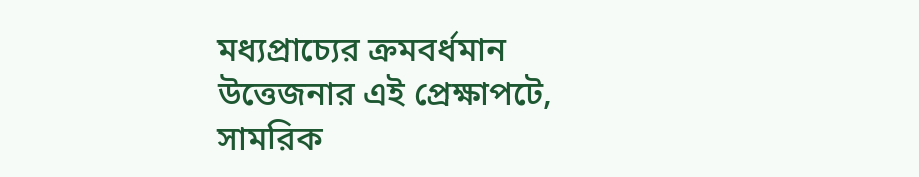মধ্যপ্রাচ্যের ক্রমবর্ধমান উত্তেজনার এই প্রেক্ষাপটে, সামরিক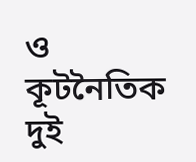ও কূটনৈতিক দুই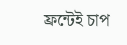ফ্রন্টেই চাপ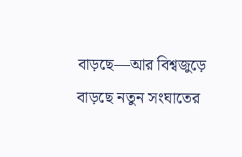বাড়ছে—আর বিশ্বজুড়ে বাড়ছে নতুন সংঘাতের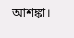আশঙ্কা।